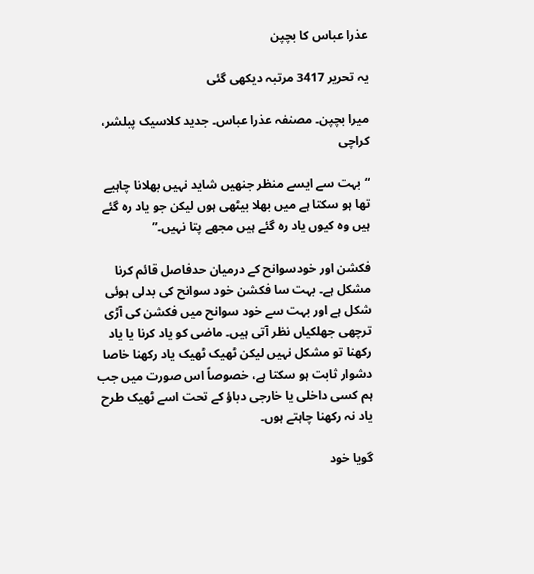عذرا عباس کا بچپن

یہ تحریر 3417 مرتبہ دیکھی گئی

میرا بچپن۔ مصنفہ عذرا عباس۔ جدید کلاسیک پبلشر، کراچی

“بہت سے ایسے منظر جنھیں شاید نہیں بھلانا چاہیے تھا ہو سکتا ہے میں بھلا بیٹھی ہوں لیکن جو یاد رہ گئے ہیں وہ کیوں یاد رہ گئے ہیں مجھے پتا نہیں۔”

فکشن اور خودسوانح کے درمیان حدفاصل قائم کرنا مشکل ہے۔ بہت سا فکشن خود سوانح کی بدلی ہوئی شکل ہے اور بہت سے خود سوانح میں فکشن کی آڑی ترچھی جھلکیاں نظر آتی ہیں۔ ماضی کو یاد کرنا یا یاد رکھنا تو مشکل نہیں لیکن ٹھیک ٹھیک یاد رکھنا خاصا دشوار ثابت ہو سکتا ہے، خصوصاً اس صورت میں جب ہم کسی داخلی یا خارجی دباؤ کے تحت اسے ٹھیک طرح یاد نہ رکھنا چاہتے ہوں۔

گویا خود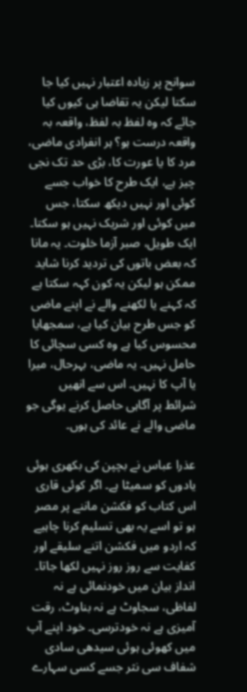سوانح پر زیادہ اعتبار نہیں کیا جا سکتا لیکن یہ تقاضا ہی کیوں کیا جائے کہ وہ لفظ بہ لفظ، واقعہ بہ واقعہ درست ہو؟ ہر انفرادی ماضی، مرد کا یا عورت کا، بڑی حد تک نجی چیز ہے، ایک طرح کا خواب جسے کوئی اور نہیں دیکھ سکتا، جس میں کوئی اور شریک نہیں ہو سکتا۔ ایک طویل، صبر آزما خلوت۔ یہ مانا کہ بعض باتوں کی تردید کرنا شاید ممکن ہو لیکن یہ کون کہہ سکتا ہے کہ کہنے یا لکھنے والے نے اپنے ماضی کو جس طرح بیان کیا ہے، سمجھایا محسوس کیا ہے وہ کسی سچائی کا حامل نہیں۔ یہ ماضی، بہرحال، میرا یا آپ کا نہیں۔ اس سے انھیں شرائط پر آگاہی حاصل کرنے یوگی جو ماضی والے نے عائد کی ہوں۔

عذرا عباس نے بچپن کی بکھری ہوئی یادوں کو سمیٹا ہے۔ اگر کوئی قاری اس کتاب کو فکشن ماننے پر مصر ہو تو اسے یہ بھی تسلیم کرنا چاہیے کہ اردو میں فکشن اتنے سلیقے اور کفایت سے روز روز نہیں لکھا جاتا۔ انداز بیان میں خودنمائی ہے نہ لفاظی، سجاوٹ ہے نہ بناوٹ، رقت آمیزی ہے نہ خودترسی۔ خود اپنے آپ میں کھوئی ہوئی سیدھی سادی شفاف سی نثر جسے کسی سہارے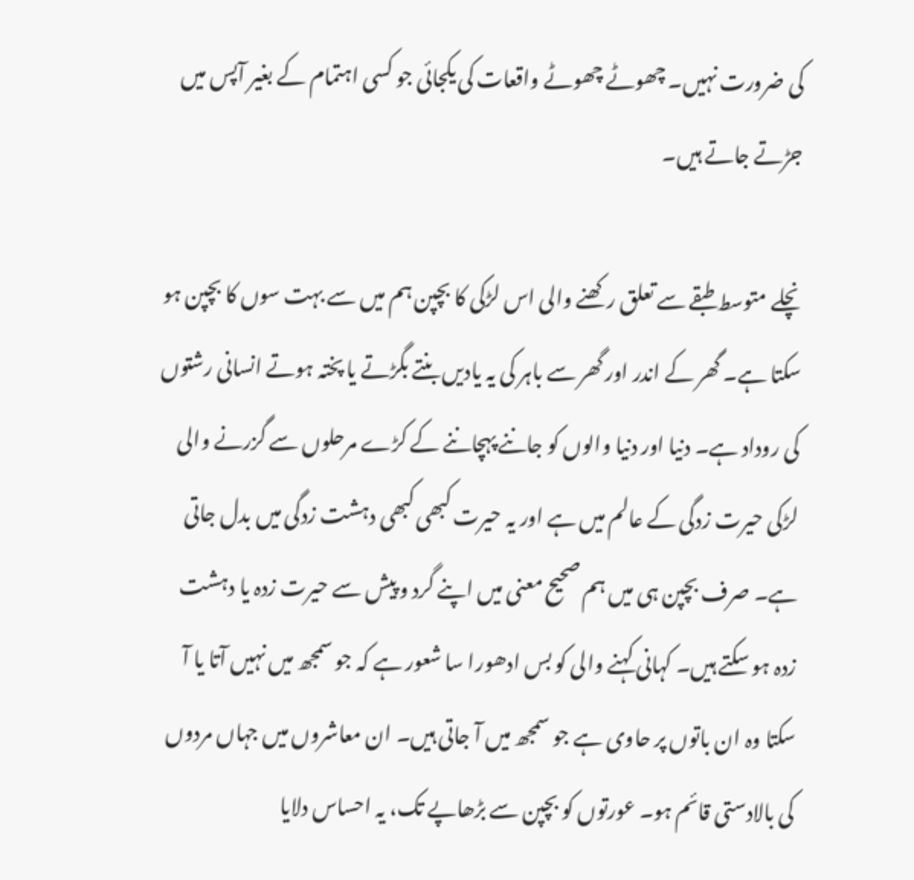کی ضرورت نہیں۔ چھوٹے چھوٹے واقعات کی یکجائی جو کسی اہتمام کے بغیر آپس میں جڑتے جاتے ہیں۔

نچلے متوسط طبقے سے تعلق رکھنے والی اس لڑکی کا بچپن ہم میں سے بہت سوں کا بچپن ہو سکتا ہے۔ گھر کے اندر اور گھر سے باہر کی یہ یادیں بنتے بگڑتے یا پختہ ہوتے انسانی رشتوں کی روداد ہے۔ دنیا اور دنیا والوں کو جاننے پہچاننے کے کڑے مرحلوں سے گزرنے والی لڑکی حیرت زدگی کے عالم میں ہے اور یہ حیرت کبھی کبھی دہشت زدگی میں بدل جاتی ہے۔ صرف بچپن ہی میں ہم صحیح معنی میں اپنے گرد و پیش سے حیرت زدہ یا دہشت زدہ ہو سکتے ہیں۔ کہانی کہنے والی کو بس ادھورا سا شعور ہے کہ جو سمجھ میں نہیں آتا یا آ سکتا وہ ان باتوں پر حاوی ہے جو سمجھ میں آ جاتی ہیں۔ ان معاشروں میں جہاں مردوں کی بالادستی قائم ہو۔ عورتوں کو بچپن سے بڑھاپے تک، یہ احساس دلایا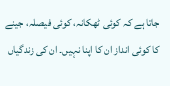جاتا ہے کہ کوئی ٹھکانہ، کوئی فیصلہ، جینے کا کوئی انداز ان کا اپنا نہیں۔ ان کی زندگیاں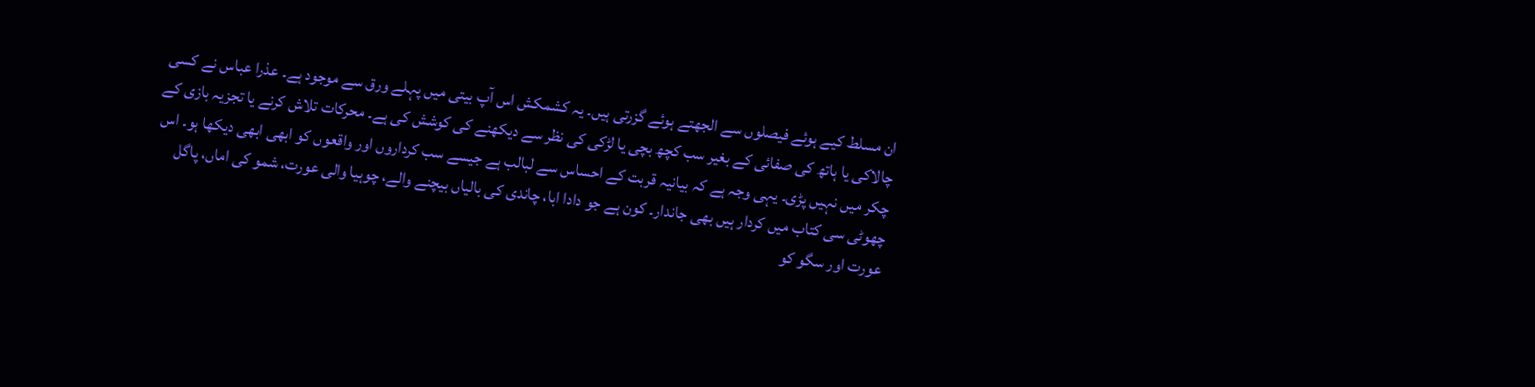ان مسلط کیے ہوئے فیصلوں سے الجھتے ہوئے گزرتی ہیں۔ یہ کشمکش اس آپ بیتی میں پہلے ورق سے موجود ہے۔ عذرا عباس نے کسی چالاکی یا ہاتھ کی صفائی کے بغیر سب کچھ بچی یا لڑکی کی نظر سے دیکھنے کی کوشش کی ہے۔ محرکات تلاش کرنے یا تجزیہ بازی کے چکر میں نہیں پڑی۔ یہی وجہ ہے کہ بیانیہ قربت کے احساس سے لبالب ہے جیسے سب کرداروں اور واقعوں کو ابھی ابھی دیکھا ہو۔ اس چھوٹی سی کتاب میں کردار ہیں بھی جاندار۔ کون ہے جو دادا ابا، چاندی کی بالیاں بیچنے والے، چوہیا والی عورت، شمو کی اماں، پاگل عورت اور سگو کو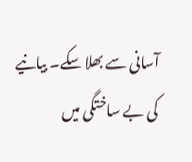آسانی سے بھلا سکے۔ بیانیے کی بے ساختگی میں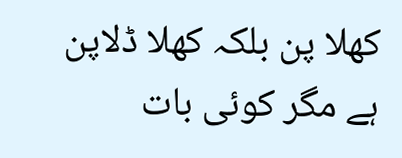کھلا پن بلکہ کھلا ڈلاپن ہے مگر کوئی بات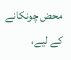محض چونکانے کے لیے،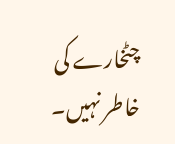چٹخارے کی خاطر نہیں۔